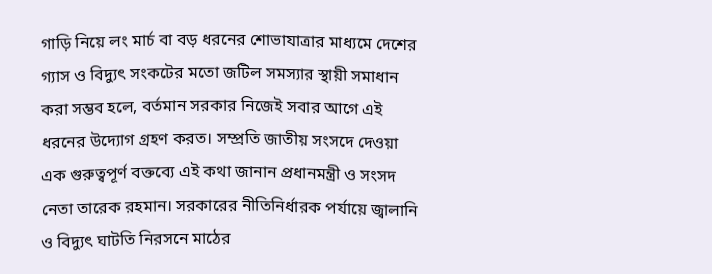গাড়ি নিয়ে লং মার্চ বা বড় ধরনের শোভাযাত্রার মাধ্যমে দেশের গ্যাস ও বিদ্যুৎ সংকটের মতো জটিল সমস্যার স্থায়ী সমাধান করা সম্ভব হলে, বর্তমান সরকার নিজেই সবার আগে এই ধরনের উদ্যোগ গ্রহণ করত। সম্প্রতি জাতীয় সংসদে দেওয়া এক গুরুত্বপূর্ণ বক্তব্যে এই কথা জানান প্রধানমন্ত্রী ও সংসদ নেতা তারেক রহমান। সরকারের নীতিনির্ধারক পর্যায়ে জ্বালানি ও বিদ্যুৎ ঘাটতি নিরসনে মাঠের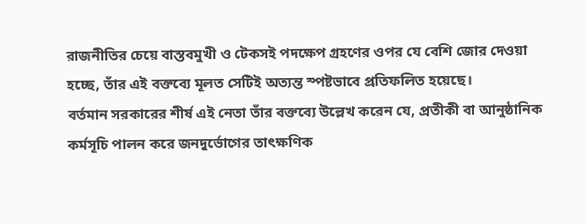রাজনীতির চেয়ে বাস্তবমুখী ও টেকসই পদক্ষেপ গ্রহণের ওপর যে বেশি জোর দেওয়া হচ্ছে, তাঁর এই বক্তব্যে মূলত সেটিই অত্যন্ত স্পষ্টভাবে প্রতিফলিত হয়েছে।
বর্তমান সরকারের শীর্ষ এই নেতা তাঁর বক্তব্যে উল্লেখ করেন যে, প্রতীকী বা আনুষ্ঠানিক কর্মসূচি পালন করে জনদুর্ভোগের তাৎক্ষণিক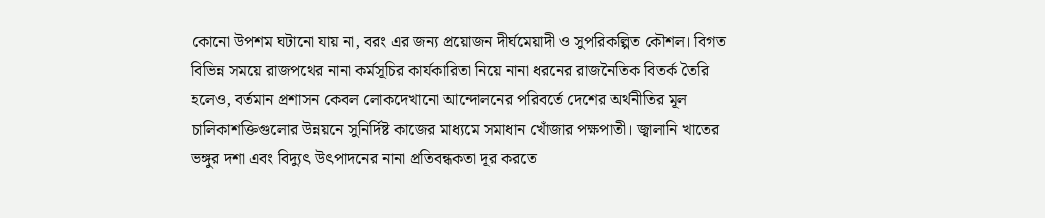কোনো উপশম ঘটানো যায় না, বরং এর জন্য প্রয়োজন দীর্ঘমেয়াদী ও সুপরিকল্পিত কৌশল। বিগত বিভিন্ন সময়ে রাজপথের নানা কর্মসূচির কার্যকারিতা নিয়ে নানা ধরনের রাজনৈতিক বিতর্ক তৈরি হলেও, বর্তমান প্রশাসন কেবল লোকদেখানো আন্দোলনের পরিবর্তে দেশের অর্থনীতির মূল চালিকাশক্তিগুলোর উন্নয়নে সুনির্দিষ্ট কাজের মাধ্যমে সমাধান খোঁজার পক্ষপাতী। জ্বালানি খাতের ভঙ্গুর দশা এবং বিদ্যুৎ উৎপাদনের নানা প্রতিবন্ধকতা দূর করতে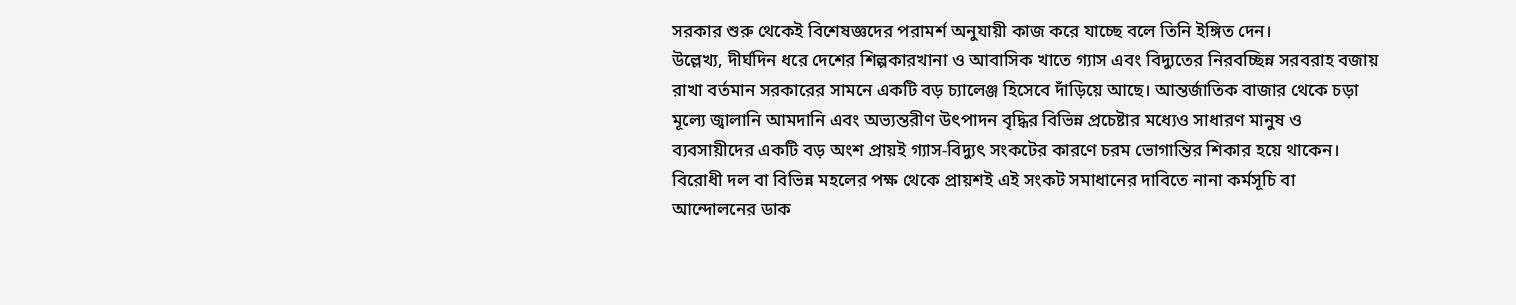সরকার শুরু থেকেই বিশেষজ্ঞদের পরামর্শ অনুযায়ী কাজ করে যাচ্ছে বলে তিনি ইঙ্গিত দেন।
উল্লেখ্য, দীর্ঘদিন ধরে দেশের শিল্পকারখানা ও আবাসিক খাতে গ্যাস এবং বিদ্যুতের নিরবচ্ছিন্ন সরবরাহ বজায় রাখা বর্তমান সরকারের সামনে একটি বড় চ্যালেঞ্জ হিসেবে দাঁড়িয়ে আছে। আন্তর্জাতিক বাজার থেকে চড়া মূল্যে জ্বালানি আমদানি এবং অভ্যন্তরীণ উৎপাদন বৃদ্ধির বিভিন্ন প্রচেষ্টার মধ্যেও সাধারণ মানুষ ও ব্যবসায়ীদের একটি বড় অংশ প্রায়ই গ্যাস-বিদ্যুৎ সংকটের কারণে চরম ভোগান্তির শিকার হয়ে থাকেন। বিরোধী দল বা বিভিন্ন মহলের পক্ষ থেকে প্রায়শই এই সংকট সমাধানের দাবিতে নানা কর্মসূচি বা আন্দোলনের ডাক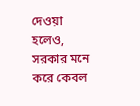দেওয়া হলেও, সরকার মনে করে কেবল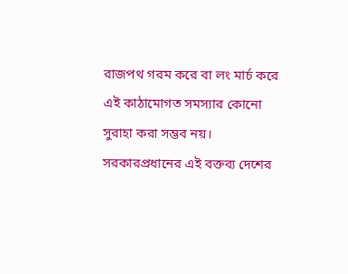রাজপথ গরম করে বা লং মার্চ করে এই কাঠামোগত সমস্যার কোনো সুরাহা করা সম্ভব নয়।
সরকারপ্রধানের এই বক্তব্য দেশের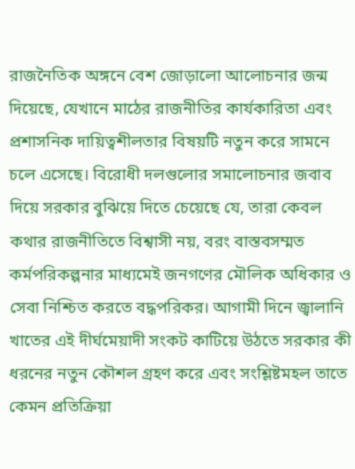রাজনৈতিক অঙ্গনে বেশ জোড়ালো আলোচনার জন্ম দিয়েছে, যেখানে মাঠের রাজনীতির কার্যকারিতা এবং প্রশাসনিক দায়িত্বশীলতার বিষয়টি নতুন করে সামনে চলে এসেছে। বিরোধী দলগুলোর সমালোচনার জবাব দিয়ে সরকার বুঝিয়ে দিতে চেয়েছে যে, তারা কেবল কথার রাজনীতিতে বিশ্বাসী নয়, বরং বাস্তবসম্মত কর্মপরিকল্পনার মাধ্যমেই জনগণের মৌলিক অধিকার ও সেবা নিশ্চিত করতে বদ্ধপরিকর। আগামী দিনে জ্বালানি খাতের এই দীর্ঘমেয়াদী সংকট কাটিয়ে উঠতে সরকার কী ধরনের নতুন কৌশল গ্রহণ করে এবং সংশ্লিষ্টমহল তাতে কেমন প্রতিক্রিয়া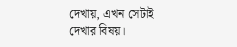দেখায়, এখন সেটাই দেখার বিষয়।